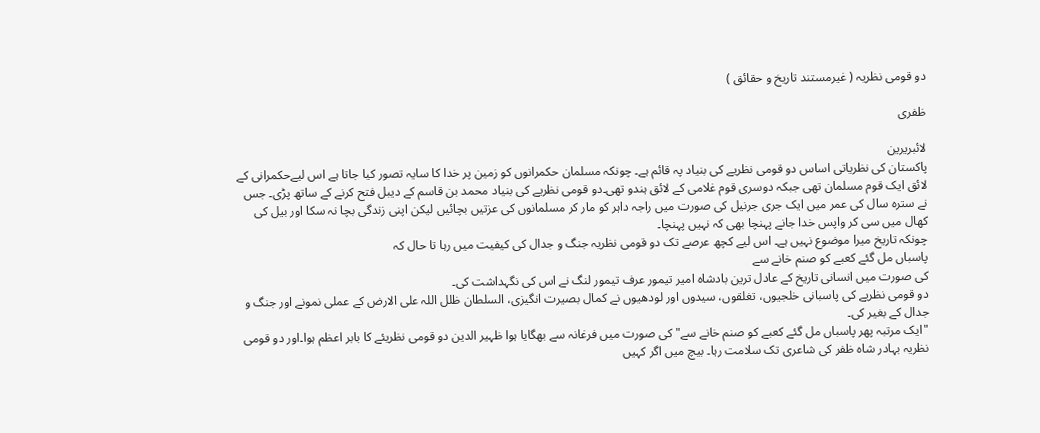دو قومی نظریہ ( غیرمستند تاریخ و حقائق )

ظفری

لائبریرین
پاکستان کی نظریاتی اساس دو قومی نظریے کی بنیاد پہ قائم ہے۔ چونکہ مسلمان حکمرانوں کو زمین پر خدا کا سایہ تصور کیا جاتا ہے اس لیےحکمرانی کے لائق ایک قوم مسلمان تهی جبکہ دوسری قوم غلامی کے لائق ہندو تهی۔دو قومی نظریے کی بنیاد محمد بن قاسم کے دیبل فتح کرنے کے ساتھ پڑی۔ جس نے ستره سال کی عمر میں ایک جری جرنیل کی صورت میں راجہ داہر کو مار کر مسلمانوں کی عزتیں بچائیں لیکن اپنی زندگی بچا نہ سکا اور بیل کی کهال میں سی کر واپس خدا جانے پہنچا بهی کہ نہیں پہنچا۔
چونکہ تاریخ میرا موضوع نہیں ہے۔ اس لیے کچھ عرصے تک دو قومی نظریہ جنگ و جدال کی کیفیت میں رہا تا حال کہ
پاسباں مل گئے کعبے کو صنم خانے سے
کی صورت میں انسانی تاریخ کے عادل ترین بادشاه امیر تیمور عرف تیمور لنگ نے اس کی نگہداشت کی۔
دو قومی نظریے کی پاسبانی خلجیوں، تغلقوں، سیدوں اور لودهیوں نے کمال بصیرت انگیزی، السلطان ظلل اللہ علی الارض کے عملی نمونے اور جنگ و جدال کے بغیر کی۔
"ایک مرتبہ پهر پاسباں مل گئے کعبے کو صنم خانے سے" کی صورت میں فرغانہ سے بهگایا ہوا ظہیر الدین دو قومی نظریئے کا بابر اعظم ہوا۔اور دو قومی نظریہ بہادر شاه ظفر کی شاعری تک سلامت رہا۔ بیچ میں اگر کہیں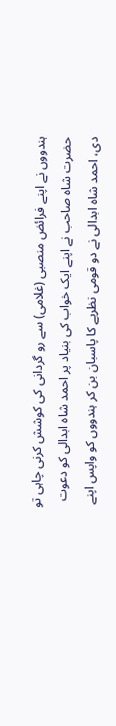ہندووں نے اپنے فرائض منصبی (غلامی) سے رو گردانی کی کوشش کرنی چاہی تو حضرت شاه صاحب نے اپنے ایک خواب کی بنیاد پر احمد شاه ابدالی کو دعوت دی، احمد شاه ابدالی نے دو قومی نظریے کا پاسبان بن کر ہندووں کو واپس اپنے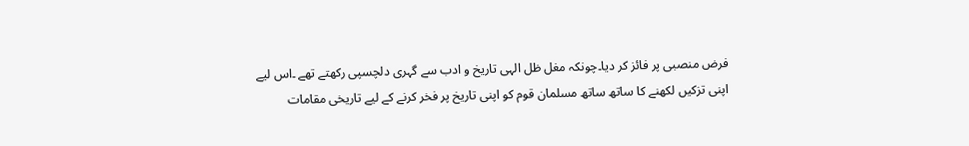فرض منصبی پر فائز کر دیا۔چونکہ مغل ظل الہی تاریخ و ادب سے گہری دلچسپی رکهتے تهے ۔اس لیے اپنی تزکیں لکهنے کا ساتھ ساتھ مسلمان قوم کو اپنی تاریخ پر فخر کرنے کے لیے تاریخی مقامات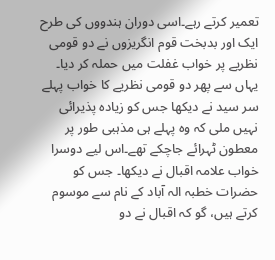تعمیر کرتے رہے۔اسی دوران ہندووں کی طرح ایک اور بدبخت قوم انگریزوں نے دو قومی نظریے پر خواب غفلت میں حملہ کر دیا۔
یہاں سے پهر دو قومی نظریے کا خواب پہلے سر سید نے دیکها جس کو زیاده پذیرائی نہیں ملی کہ وه پہلے ہی مذہبی طور پر معطون ٹہرائے جاچکے تھے۔اس لیے دوسرا خواب علامہ اقبال نے دیکها۔ جس کو حضرات خطبہ الہ آباد کے نام سے موسوم کرتے ہیں، گو کہ اقبال نے دو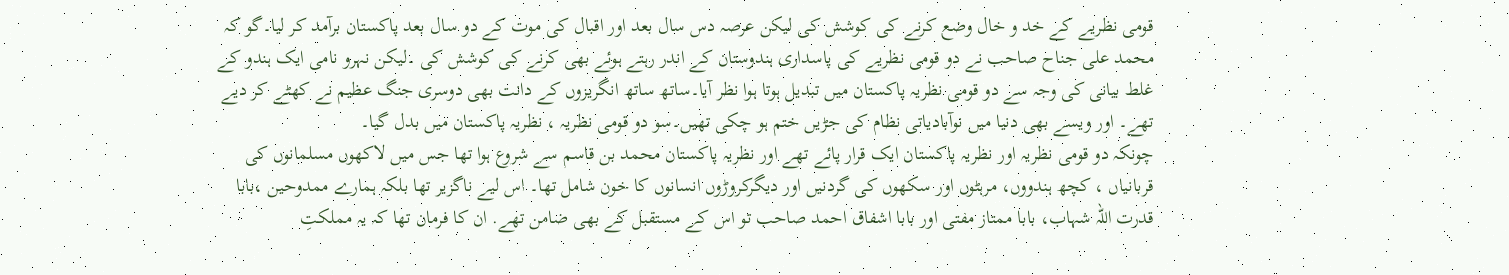قومی نظریے کے خد و خال وضع کرنے کی کوشش کی لیکن عرصہ دس سال بعد اور اقبال کی موت کے دو سال بعد پاکستان برآمد کر لیا۔گو کہ محمد علی جناح صاحب نے دو قومی نظریے کی پاسداری ہندوستان کے اندر رہتے ہوئے بهی کرنے کی کوشش کی ۔لیکن نہرو نامی ایک ہندو کے غلط بیانی کی وجہ سے دو قومی نظریہ پاکستان میں تبدیل ہوتا ہوا نظر آیا۔ساتھ ساتھ انگریزوں کے دانت بهی دوسری جنگ عظیم نے کهٹے کر دیے تهے۔ اور ویسے بھی دنیا میں نوآبادیاتی نظام کی جڑیں ختم ہو چکی تهیں۔سو دو قومی نظریہ ، نظریہ پاکستان میں بدل گیا۔
چونکہ دو قومی نظریہ اور نظریہ پاکستان ایک قرار پائے تهے اور نظریہ پاکستان محمد بن قاسم سے شروع ہوا تها جس میں لاکهوں مسلمانوں کی قربانیاں ، کچھ ہندووں، مرہٹوں اور سکهوں کی گردنیں اور دیگرکروڑوں انسانوں کا خون شامل تها۔ اس لیے ناگزیر تها بلکہ ہمارے ممدوحین ،بابا قدرت اللہ شہاب، بابا ممتاز مفتی اور بابا اشفاق احمد صاحب تو اس کے مستقبل کے بهی ضامن تهے. ان کا فرمان تها کہ یہ مملکتِ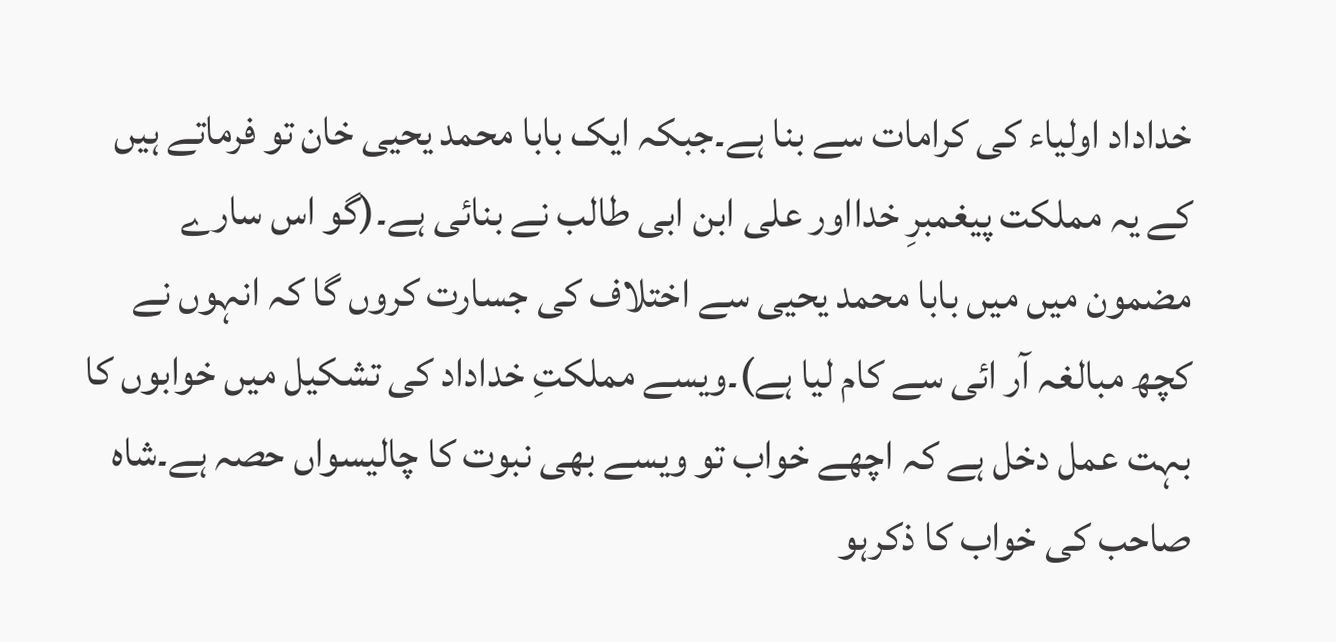خداداد اولیاء کی کرامات سے بنا ہے۔جبکہ ایک بابا محمد یحیی خان تو فرماتے ہیں کے یہ مملکت پیغمبرِ خدااور علی ابن ابی طالب نے بنائی ہے۔(گو اس سارے مضمون میں میں بابا محمد یحیی سے اختلاف کی جسارت کروں گا کہ انہوں نے کچھ مبالغہ آر ائی سے کام لیا ہے)۔ویسے مملکتِ خداداد کی تشکیل میں خوابوں کا بہت عمل دخل ہے کہ اچهے خواب تو ویسے بهی نبوت کا چالیسواں حصہ ہے۔شاه صاحب کی خواب کا ذکرہو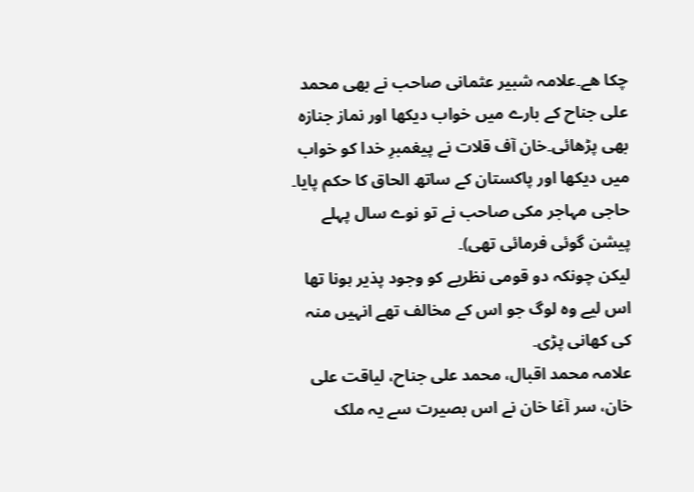چکا هے۔علامہ شبیر عثمانی صاحب نے بهی محمد علی جناح کے بارے میں خواب دیکها اور نماز جنازه بھی پڑهائی۔خان آف قلات نے پیغمبرِ خدا کو خواب میں دیکها اور پاکستان کے ساتھ الحاق کا حکم پایا۔ حاجی مہاجر مکی صاحب نے تو نوے سال پہلے پیشن گوئی فرمائی تهی)۔
لیکن چونکہ دو قومی نظریے کو وجود پذیر ہونا تها اس لیے وه لوگ جو اس کے مخالف تهے انہیں منہ کی کهانی پڑی۔
علامہ محمد اقبال، محمد علی جناح، لیاقت علی خان، سر آغا خان نے اس بصیرت سے یہ ملک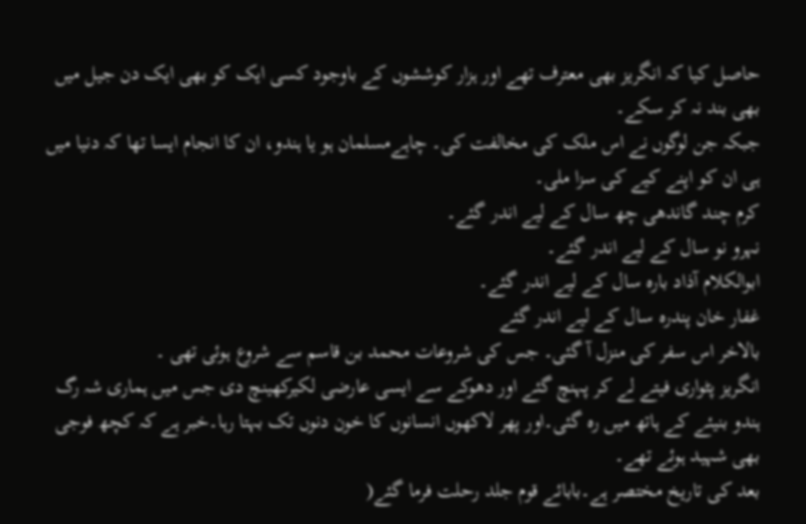حاصل کیا کہ انگریز بهی معترف تهے اور ہزار کوششوں کے باوجود کسی ایک کو بهی ایک دن جیل میں بهی بند نہ کر سکے۔
جبکہ جن لوگوں نے اس ملک کی مخالفت کی۔ چاہےمسلمان ہو یا ہندو، ان کا انجام ایسا تها کہ دنیا میں ہی ان کو اپنے کیے کی سزا ملی۔
کرم چند گاندهی چھ سال کے لیے اندر گئے۔
نہرو نو سال کے لیے اندر گئے۔
ابوالکلام آذاد بارہ سال کے لیے اندر گئے۔
غفار خان پندره سال کے لیے اندر گئے
بالاخر اس سفر کی منزل آ گئی۔ جس کی شروعات محمد بن قاسم سے شروع ہوئی تھی ۔
انگریز پٹواری فیتے لے کر پہنچ گئے اور دهوکے سے ایسی عارضی لکیرکھینچ دی جس میں ہماری شہ رگ ہندو بنیئے کے ہاتھ میں ره گئی۔اور پھر لاکهوں انسانوں کا خون دنوں تک بہتا رہا۔خبر ہے کہ کچھ فوجی بهی شہید ہوئے تهے۔
بعد کی تاریخ مختصر ہے۔بابائے قوم جلد رحلت فرما گئے(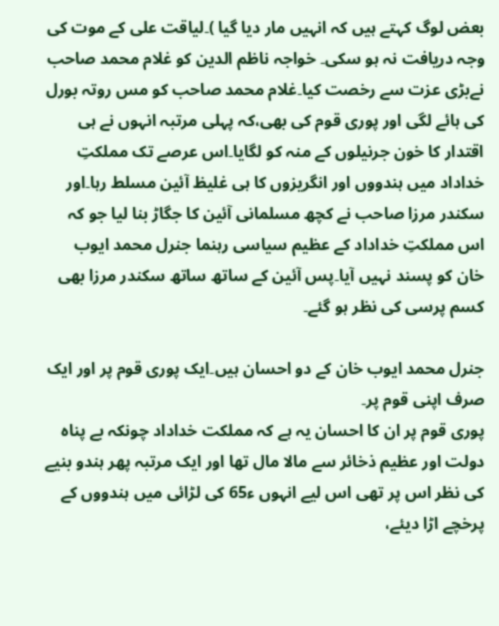بعض لوگ کہتے ہیں کہ انہیں مار دیا گیا )۔لیاقت علی کے موت کی وجہ دریافت نہ ہو سکی۔ خواجہ ناظم الدین کو غلام محمد صاحب نےبڑی عزت سے رخصت کیا۔غلام محمد صاحب کو مس روتہ بورل کی ہائے لگی اور پوری قوم کی بهی،کہ پہلی مرتبہ انہوں نے ہی اقتدار کا خون جرنیلوں کے منہ کو لگایا۔اس عرصے تک مملکتِ خداداد میں ہندووں اور انگریزوں کا ہی غلیظ آئین مسلط رہا۔اور سکندر مرزا صاحب نے کچھ مسلمانی آئین کا جگاڑ بنا لیا جو کہ اس مملکتِ خداداد کے عظیم سیاسی رہنما جنرل محمد ایوب خان کو پسند نہیں آیا۔پس آئین کے ساتھ ساتھ سکندر مرزا بهی کسم پرسی کی نظر ہو گئے۔

جنرل محمد ایوب خان کے دو احسان ہیں۔ایک پوری قوم پر اور ایک صرف اپنی قوم پر۔
پوری قوم پر ان کا احسان یہ ہے کہ مملکت خداداد چونکہ بے پناه دولت اور عظیم ذخائر سے مالا مال تها اور ایک مرتبہ پهر ہندو بنیے کی نظر اس پر تهی اس لیے انہوں ء65 کی لڑائی میں ہندووں کے پرخچے اڑا دیئے،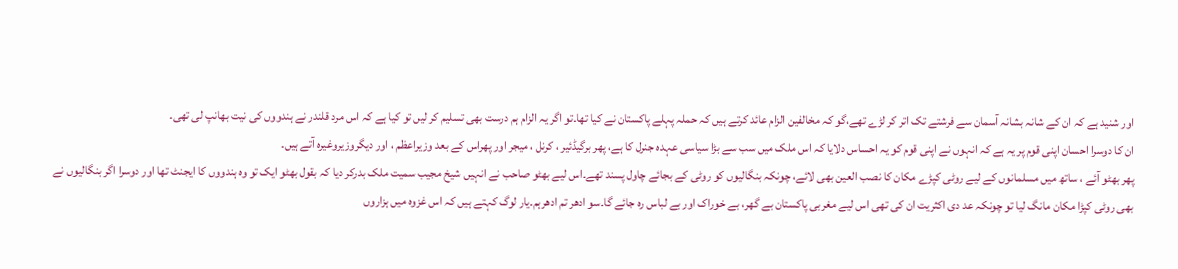اور شنید ہے کہ ان کے شانہ بشانہ آسمان سے فرشتے تک اتر کر لڑے تهے،گو کہ مخالفین الزام عائد کرتے ہیں کہ حملہ پہلے پاکستان نے کیا تها۔تو اگر یہ الزام ہم درست بهی تسلیم کر لیں تو کیا ہے کہ اس مرد قلندر نے ہندووں کی نیت بهانپ لی تهی۔
ان کا دوسرا احسان اپنی قوم پر یہ ہے کہ انہوں نے اپنی قوم کو یہ احساس دلایا کہ اس ملک میں سب سے بڑا سیاسی عہده جنرل کا ہے، پهر برگیڈئیر ، کرنل ، میجر اور پھراس کے بعد وزیراعظم ، اور دیگروزیروغیره آتے ہیں۔
پهر بهٹو آئے ، ساتھ میں مسلمانوں کے لیے روٹی کپڑے مکان کا نصب العین بهی لائے، چونکہ بنگالیوں کو روٹی کے بجائے چاول پسند تهے۔اس لیے بهٹو صاحب نے انہیں شیخ مجیب سمیت ملک بدرکر دیا کہ بقول بهٹو ایک تو وه ہندووں کا ایجنٹ تها اور دوسرا اگر بنگالیوں نے بهی روٹی کپڑا مکان مانگ لیا تو چونکہ عد دی اکثریت ان کی تهی اس لیے مغربی پاکستان بے گهر، بے خوراک اور بے لباس ره جائے گا۔سو ادهر تم ادهرہم۔یار لوگ کہتے ہیں کہ اس غزوه میں ہزاروں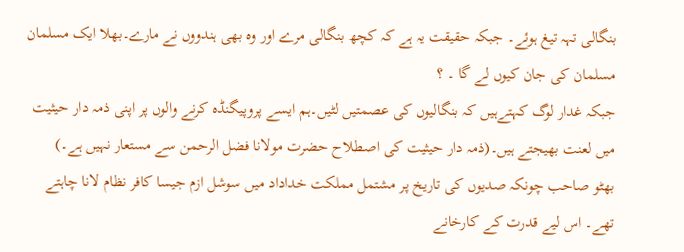بنگالی تہہ تیغ ہوئے۔ جبکہ حقیقت یہ ہے کہ کچھ بنگالی مرے اور وه بهی ہندووں نے مارے۔بهلا ایک مسلمان مسلمان کی جان کیوں لے گا ۔ ؟
جبکہ غدار لوگ کہتےہیں کہ بنگالیوں کی عصمتیں لٹیں۔ہم ایسے پروپیگنڈہ کرنے والوں پر اپنی ذمہ دار حیثیت میں لعنت بهیجتے ہیں۔(ذمہ دار حیثیت کی اصطلاح حضرت مولانا فضل الرحمن سے مستعار نہیں ہے۔)
بهٹو صاحب چونکہ صدیوں کی تاریخ پر مشتمل مملکت خداداد میں سوشل ازم جیسا کافر نظام لانا چاہتے تهے۔ اس لیے قدرت کے کارخانے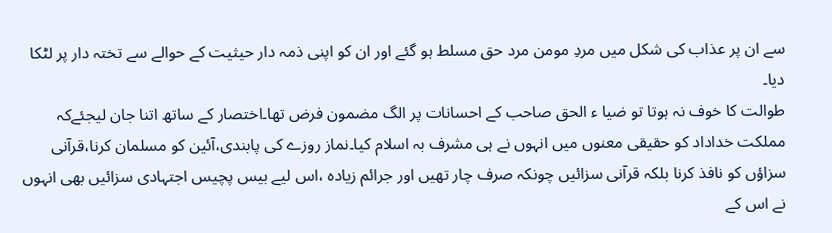سے ان پر عذاب کی شکل میں مردِ مومن مرد حق مسلط ہو گئے اور ان کو اپنی ذمہ دار حیثیت کے حوالے سے تختہ دار پر لٹکا دیا۔
طوالت کا خوف نہ ہوتا تو ضیا ء الحق صاحب کے احسانات پر الگ مضمون فرض تها۔اختصار کے ساتھ اتنا جان لیجئےکہ مملکت خداداد کو حقیقی معنوں میں انہوں نے ہی مشرف بہ اسلام کیا۔نماز روزے کی پابندی،آئین کو مسلمان کرنا،قرآنی سزاؤں کو نافذ کرنا بلکہ قرآنی سزائیں چونکہ صرف چار تهیں اور جرائم زیادہ ،اس لیے بیس پچیس اجتہادی سزائیں بهی انہوں نے اس کے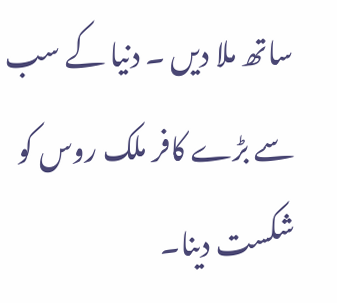ساتھ ملا دیں ۔ دنیا کے سب سے بڑے کافر ملک روس کو شکست دینا۔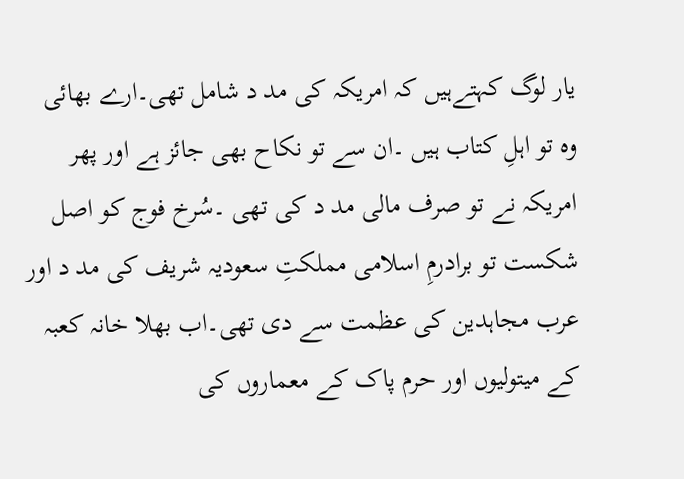یار لوگ کہتےہیں کہ امریکہ کی مد د شامل تهی۔ارے بهائی وه تو اہلِ کتاب ہیں ۔ان سے تو نکاح بهی جائز ہے اور پهر امریکہ نے تو صرف مالی مد د کی تهی ۔سُرخ فوج کو اصل شکست تو برادرمِ اسلامی مملکتِ سعودیہ شریف کی مد د اور عرب مجاہدین کی عظمت سے دی تهی۔اب بهلا خانہ کعبہ کے میتولیوں اور حرم پاک کے معماروں کی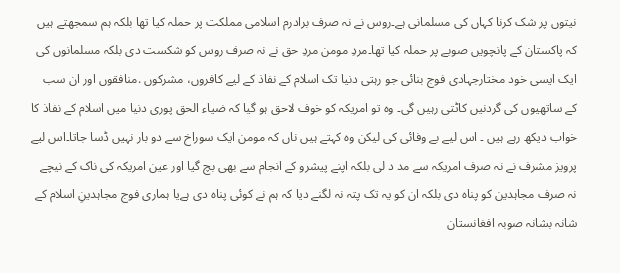نیتوں پر شک کرنا کہاں کی مسلمانی ہے۔روس نے نہ صرف برادرم اسلامی مملکت پر حملہ کیا تها بلکہ ہم سمجهتے ہیں کہ پاکستان کے پانچویں صوبے پر حملہ کیا تها۔مردِ مومن مردِ حق نے نہ صرف روس کو شکست دی بلکہ مسلمانوں کی ایک ایسی خود مختارجہادی فوج بنائی جو رہتی دنیا تک اسلام کے نفاذ کے لیے کافروں، مشرکوں .منافقوں اور ان سب کے ساتهیوں کی گردنیں کاٹتی رہیں گی۔ وہ تو امریکہ کو خوف لاحق ہو گیا کہ ضیاء الحق پوری دنیا میں اسلام کے نفاذ کا خواب دیکھ رہے ہیں ۔ اس لیے بے وفائی کی لیکن وه کہتے ہیں ناں کہ مومن ایک سوراخ سے دو بار نہیں ڈسا جاتا۔اس لیے پرویز مشرف نے نہ صرف امریکہ سے مد د لی بلکہ اپنے پیشرو کے انجام سے بهی بچ گیا اور عین امریکہ کی ناک کے نیچے نہ صرف مجاہدین کو پناه دی بلکہ ان کو یہ تک پتہ نہ لگنے دیا کہ ہم نے کوئی پناه دی ہےیا ہماری فوج مجاہدینِ اسلام کے شانہ بشانہ صوبہ افغانستان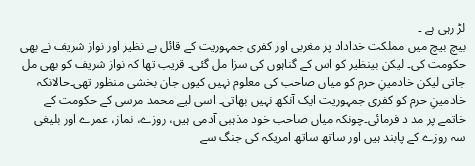لڑ رہی ہے ۔
بیچ بیچ میں مملکت خداداد پر مغربی اور کفری جمہوریت کے قائل بے نظیر اور نواز شریف نے بھی حکومت کی۔ لیکن بینظیر کو اس کے گناہوں کی سزا مل گئی۔ قریب تها کہ نواز شریف کو بهی مل جاتی لیکن خادمینِ حرم کو میاں صاحب کی معلوم نہیں کیوں جان بخشی منظور تهی۔حالانکہ خادمینِ حرم کو کفری جمہوریت ایک آنکھ نہیں بهاتی۔ اسی لیے محمد مرسی کے حکومت کے خاتمے پر مد د فرمائی۔چونکہ میاں صاحب خود مذہبی آدمی ہیں، روزے، نماز، عمرے اور بلیغی سہ روزے کے پابند ہیں اور ساتھ ساتھ امریکہ کی جنگ سے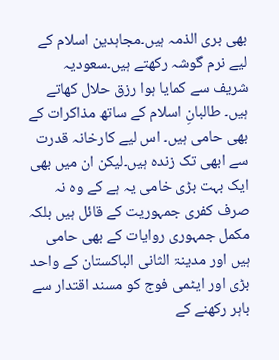بهی بری الذمہ ہیں۔مجاہدین اسلام کے لیے نرم گوشہ رکهتے ہیں۔سعودیہ شریف سے کمایا ہوا رزق حلال کهاتے ہیں۔ طالبانِ اسلام کے ساتھ مذاکرات کے بهی حامی ہیں۔ اس لیے کارخانہ قدرت سے ابهی تک زندہ ہیں۔لیکن ان میں بهی ایک بہت بڑی خامی یہ ہے کے وہ نہ صرف کفری جمہوریت کے قائل ہیں بلکہ مکمل جمہوری روایات کے بهی حامی ہیں اور مدینۃ الثانی الباکستان کے واحد بڑی اور ایٹمی فوج کو مسند اقتدار سے باہر رکهنے کے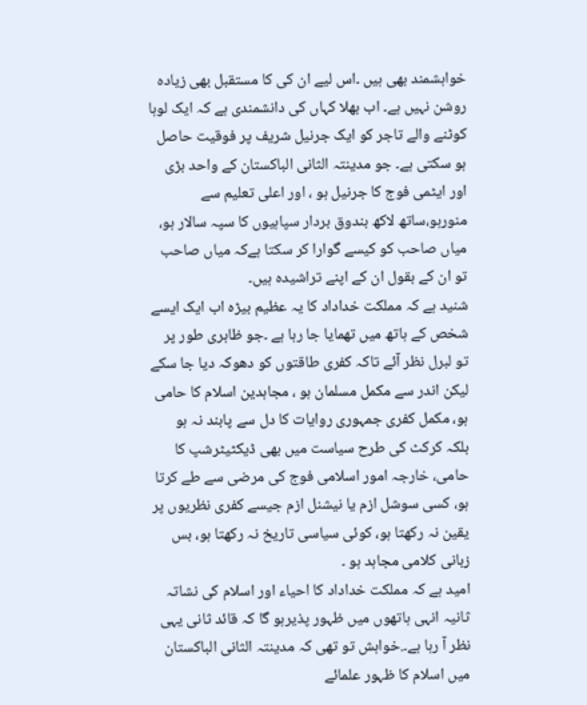خواہشمند بهی ہیں ۔اس لیے ان کی کا مستقبل بهی زیادہ روشن نہیں ہے۔ اب بهلا کہاں کی دانشمندی ہے کہ ایک لوہا کوٹنے والے تاجر کو ایک جرنیل شریف پر فوقیت حاصل ہو سکتی ہے۔ جو مدینتہ الثانی الباکستان کے واحد بڑی اور ایٹمی فوج کا جرنیل ہو ، اور اعلی تعلیم سے منورہو،ساتھ لاکھ بندوق بردار سپاہیوں کا سپہ سالار ہو، میاں صاحب کو کیسے گوارا کر سکتا ہےکہ میاں صاحب تو ان کے بقول ان کے اپنے تراشیدہ ہیں۔
شنید ہے کہ مملکت خداداد کا یہ عظیم بیڑه اب ایک ایسے شخص کے ہاتھ میں تهمایا جا رہا ہے ۔جو ظاہری طور پر تو لبرل نظر آئے تاکہ کفری طاقتوں کو دهوکہ دیا جا سکے لیکن اندر سے مکمل مسلمان ہو ، مجاہدین اسلام کا حامی ہو، مکمل کفری جمہوری روایات کا دل سے پابند نہ ہو بلکہ کرکٹ کی طرح سیاست میں بهی ڈیکٹیٹرشپ کا حامی، خارجہ امور اسلامی فوج کی مرضی سے طے کرتا ہو، کسی سوشل ازم یا نیشنل ازم جیسے کفری نظریوں پر یقین نہ رکهتا ہو، کوئی سیاسی تاریخ نہ رکهتا ہو، بس زبانی کلامی مجاہد ہو ۔
امید ہے کہ مملکت خداداد کا احیاء اور اسلام کی نشاتہ ثانیہ انہی ہاتهوں میں ظہور پذیرہو گا کہ قائد ثانی یہی نظر آ رہا ہے۔.خواہش تو تهی کہ مدینتہ الثانی الباکستان میں اسلام کا ظہور علمائے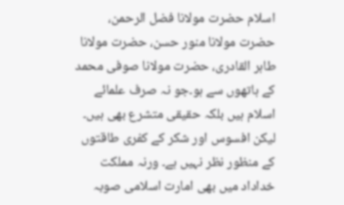اسلام حضرت مولانا فضل الرحمن، حضرت مولانا منور حسن، حضرت مولانا طاہر القادری، حضرت مولانا صوفی محمد کے ہاتهوں سے ہو۔جو نہ صرف علمائے اسلام ہیں بلکہ حقیقی متشرع بهی ہیں۔ لیکن افسوس اور شکر کے کفری طاقتوں کے منظور نظر نہیں ہے۔ ورنہ مملکت خداداد میں بهی امارت اسلامی صوبہ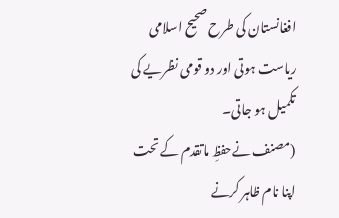افغانستان کی طرح صحیح اسلامی ریاست ہوتی اور دو قومی نظریے کی تکمیل ہو جاتی۔
(مصنف نےحفظِ ماتقدم کے تحت اپنا نام ظاہر کرنے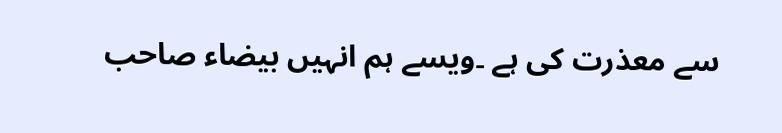سے معذرت کی ہے ۔ویسے ہم انہیں بیضاء صاحب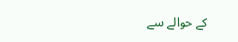کے حوالے سے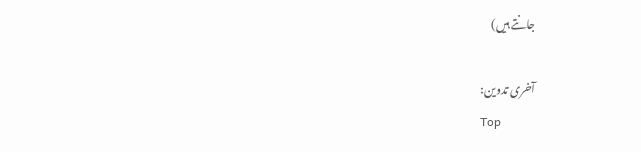جانتے ہیں)

آخری تدوین:
Top